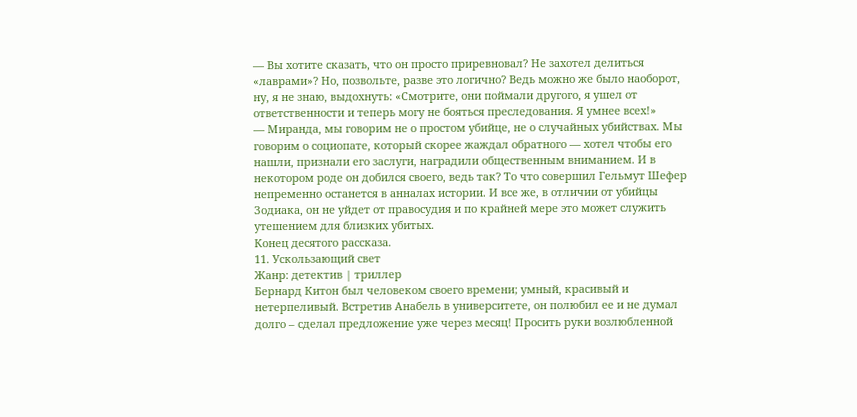— Вы хотите сказать, что он просто приревновал? Не захотел делиться «лаврами»? Но, позвольте, разве это логично? Ведь можно же было наоборот, ну, я не знаю, выдохнуть: «Смотрите, они поймали другого, я ушел от ответственности и теперь могу не бояться преследования. Я умнее всех!»
— Миранда, мы говорим не о простом убийце, не о случайных убийствах. Мы говорим о социопате, который скорее жаждал обратного — хотел чтобы его нашли, признали его заслуги, наградили общественным вниманием. И в некотором роде он добился своего, ведь так? То что совершил Гельмут Шефер непременно останется в анналах истории. И все же, в отличии от убийцы Зодиака, он не уйдет от правосудия и по крайней мере это может служить утешением для близких убитых.
Конец десятого рассказа.
11. Ускользающий свет
Жанр: детектив | триллер
Бернард Китон был человеком своего времени; умный, красивый и нетерпеливый. Встретив Анабель в университете, он полюбил ее и не думал долго – сделал предложение уже через месяц! Просить руки возлюбленной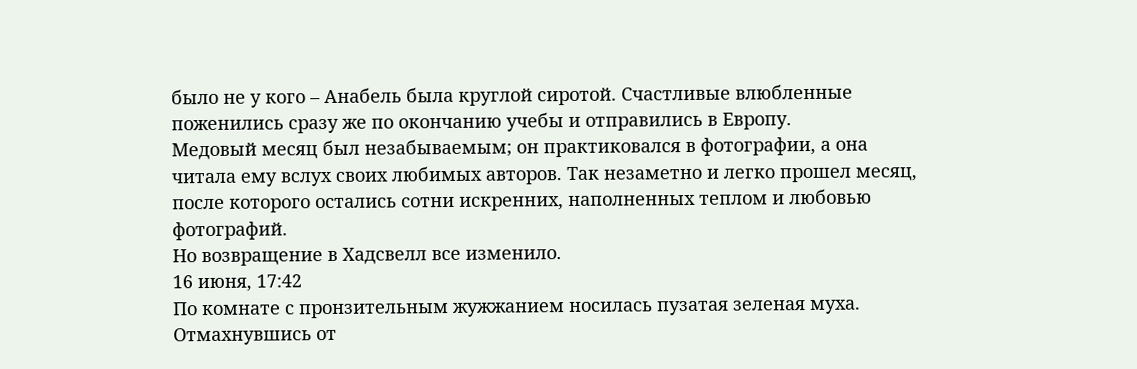было не у кого – Анабель была круглой сиротой. Счастливые влюбленные поженились сразу же по окончанию учебы и отправились в Европу.
Медовый месяц был незабываемым; он практиковался в фотографии, а она читала ему вслух своих любимых авторов. Так незаметно и легко прошел месяц, после которого остались сотни искренних, наполненных теплом и любовью фотографий.
Но возвращение в Хадсвелл все изменило.
16 июня, 17:42
По комнате с пронзительным жужжанием носилась пузатая зеленая муха. Отмахнувшись от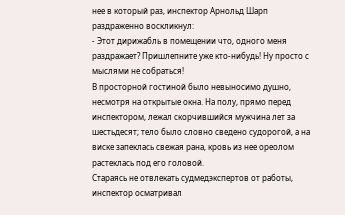нее в который раз, инспектор Арнольд Шарп раздраженно воскликнул:
- Этот дирижабль в помещении что, одного меня раздражает? Пришлепните уже кто-нибудь! Ну просто с мыслями не собраться!
В просторной гостиной было невыносимо душно, несмотря на открытые окна. На полу, прямо перед инспектором, лежал скорчившийся мужчина лет за шестьдесят; тело было словно сведено судорогой, а на виске запеклась свежая рана, кровь из нее ореолом растеклась под его головой.
Стараясь не отвлекать судмедэкспертов от работы, инспектор осматривал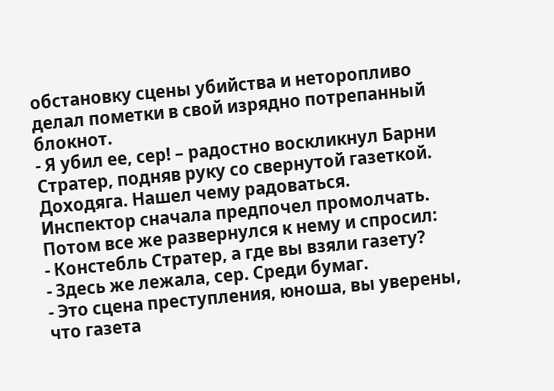обстановку сцены убийства и неторопливо делал пометки в свой изрядно потрепанный блокнот.
- Я убил ее, сер! – радостно воскликнул Барни Стратер, подняв руку со свернутой газеткой.
Доходяга. Нашел чему радоваться.
Инспектор сначала предпочел промолчать. Потом все же развернулся к нему и спросил:
- Констебль Стратер, а где вы взяли газету?
- Здесь же лежала, сер. Среди бумаг.
- Это сцена преступления, юноша, вы уверены, что газета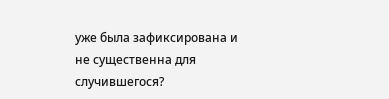уже была зафиксирована и не существенна для случившегося?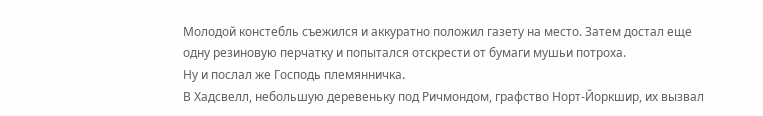Молодой констебль съежился и аккуратно положил газету на место. Затем достал еще одну резиновую перчатку и попытался отскрести от бумаги мушьи потроха.
Ну и послал же Господь племянничка.
В Хадсвелл, небольшую деревеньку под Ричмондом, графство Норт-Йоркшир, их вызвал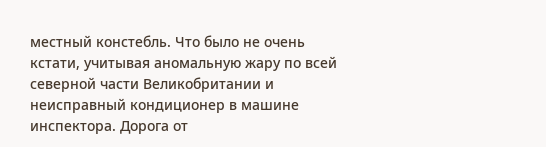местный констебль. Что было не очень кстати, учитывая аномальную жару по всей северной части Великобритании и неисправный кондиционер в машине инспектора. Дорога от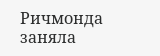Ричмонда заняла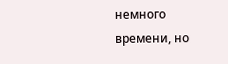немного времени, но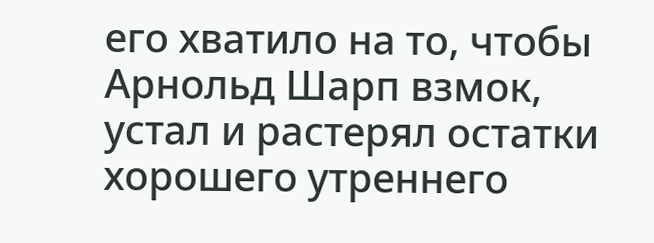его хватило на то, чтобы Арнольд Шарп взмок, устал и растерял остатки хорошего утреннего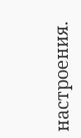настроения.